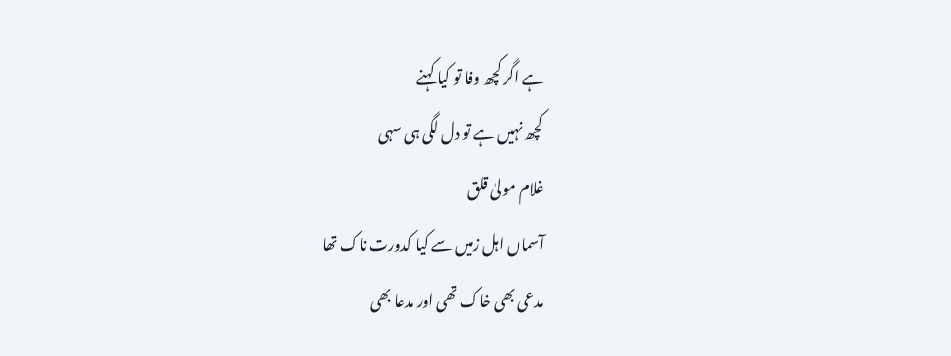ہے اگر کچھ وفا تو کیا کہنے
کچھ نہیں ہے تو دل لگی ہی سہی
غلام مولیٰ قلق
آسماں اہل زمیں سے کیا کدورت ناک تھا
مدعی بھی خاک تھی اور مدعا بھی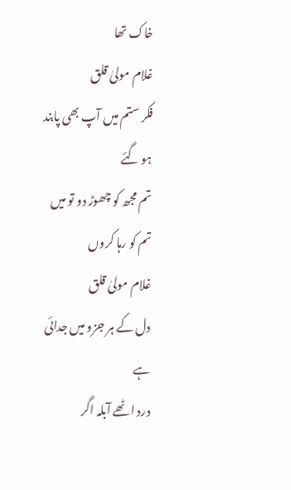خاک تھا
غلام مولیٰ قلق
فکر ستم میں آپ بھی پابند ہو گئے
تم مجھ کو چھوڑ دو تو میں تم کو رہا کروں
غلام مولیٰ قلق
دل کے ہر جزو میں جدائی ہے
درد اٹھے آبلہ اگر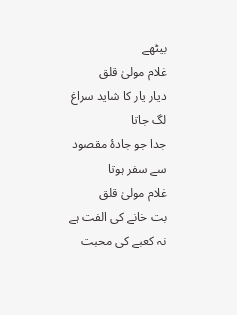بیٹھے
غلام مولیٰ قلق
دیار یار کا شاید سراغ لگ جاتا
جدا جو جادۂ مقصود سے سفر ہوتا
غلام مولیٰ قلق
بت خانے کی الفت ہے نہ کعبے کی محبت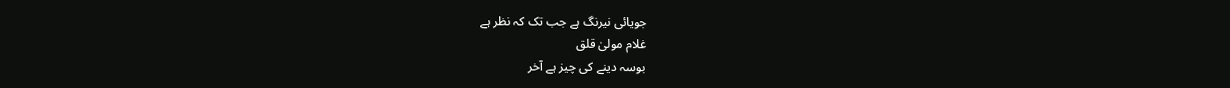جویائی نیرنگ ہے جب تک کہ نظر ہے
غلام مولیٰ قلق
بوسہ دینے کی چیز ہے آخر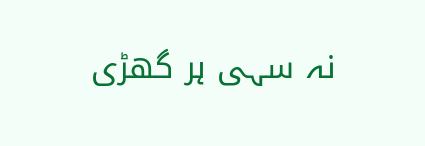نہ سہی ہر گھڑی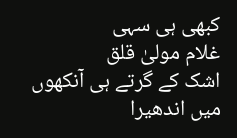کبھی ہی سہی
غلام مولیٰ قلق
اشک کے گرتے ہی آنکھوں میں اندھیرا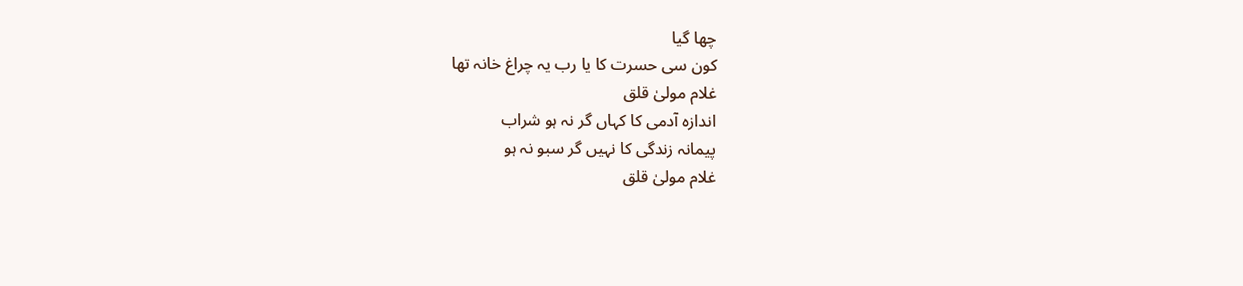چھا گیا
کون سی حسرت کا یا رب یہ چراغ خانہ تھا
غلام مولیٰ قلق
اندازہ آدمی کا کہاں گر نہ ہو شراب
پیمانہ زندگی کا نہیں گر سبو نہ ہو
غلام مولیٰ قلق